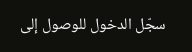سجّل الدخول للوصول إلى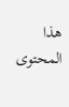هذا المحتوى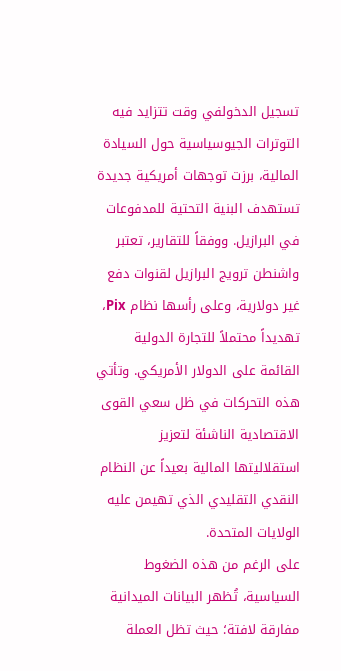تسجيل الدخولفي وقت تتزايد فيه التوترات الجيوسياسية حول السيادة المالية، برزت توجهات أمريكية جديدة تستهدف البنية التحتية للمدفوعات في البرازيل. ووفقاً للتقارير، تعتبر واشنطن ترويج البرازيل لقنوات دفع غير دولارية، وعلى رأسها نظام Pix، تهديداً محتملاً للتجارة الدولية القائمة على الدولار الأمريكي. وتأتي هذه التحركات في ظل سعي القوى الاقتصادية الناشئة لتعزيز استقلاليتها المالية بعيداً عن النظام النقدي التقليدي الذي تهيمن عليه الولايات المتحدة.
على الرغم من هذه الضغوط السياسية، تُظهر البيانات الميدانية مفارقة لافتة؛ حيث تظل العملة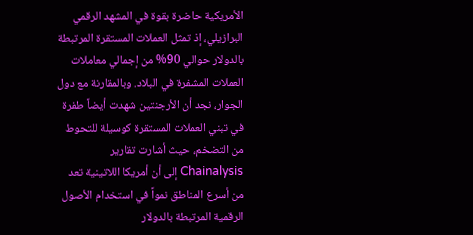الأمريكية حاضرة بقوة في المشهد الرقمي البرازيلي، إذ تمثل العملات المستقرة المرتبطة بالدولار حوالي 90% من إجمالي معاملات العملات المشفرة في البلاد. وبالمقارنة مع دول الجوار، نجد أن الأرجنتين شهدت أيضاً طفرة في تبني العملات المستقرة كوسيلة للتحوط من التضخم، حيث أشارت تقارير Chainalysis إلى أن أمريكا اللاتينية تعد من أسرع المناطق نمواً في استخدام الأصول الرقمية المرتبطة بالدولار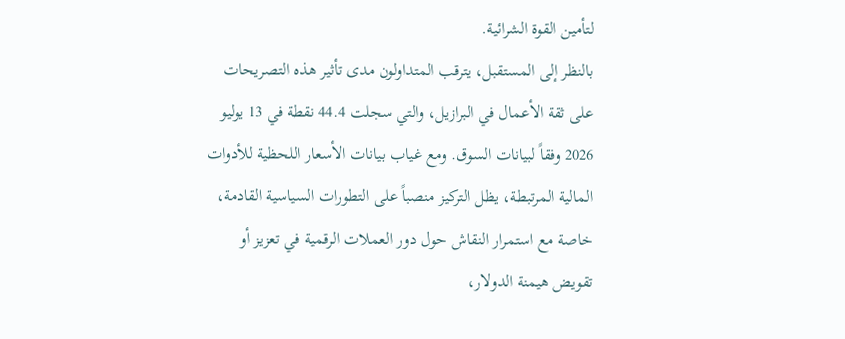لتأمين القوة الشرائية.
بالنظر إلى المستقبل، يترقب المتداولون مدى تأثير هذه التصريحات على ثقة الأعمال في البرازيل، والتي سجلت 44.4 نقطة في 13 يوليو 2026 وفقاً لبيانات السوق. ومع غياب بيانات الأسعار اللحظية للأدوات المالية المرتبطة، يظل التركيز منصباً على التطورات السياسية القادمة، خاصة مع استمرار النقاش حول دور العملات الرقمية في تعزيز أو تقويض هيمنة الدولار،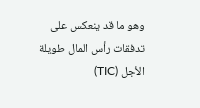وهو ما قد ينعكس على تدفقات رأس المال طويلة الأجل (TIC)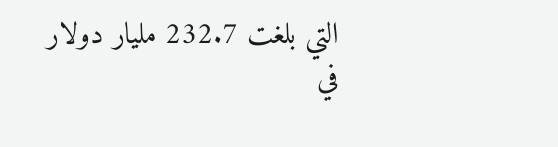التي بلغت 232.7 مليار دولار في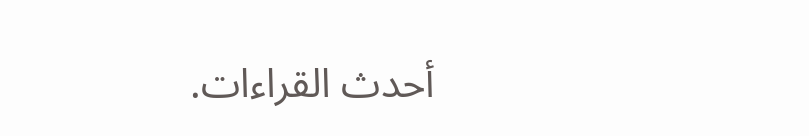أحدث القراءات.